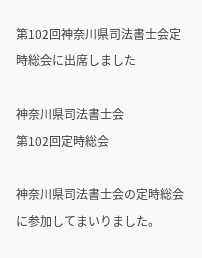第102回神奈川県司法書士会定時総会に出席しました

神奈川県司法書士会
第102回定時総会

神奈川県司法書士会の定時総会に参加してまいりました。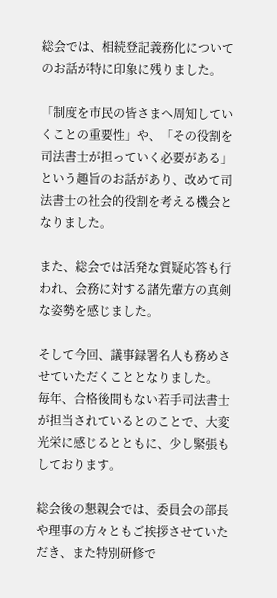総会では、相続登記義務化についてのお話が特に印象に残りました。

「制度を市民の皆さまへ周知していくことの重要性」や、「その役割を司法書士が担っていく必要がある」という趣旨のお話があり、改めて司法書士の社会的役割を考える機会となりました。

また、総会では活発な質疑応答も行われ、会務に対する諸先輩方の真剣な姿勢を感じました。

そして今回、議事録署名人も務めさせていただくこととなりました。
毎年、合格後間もない若手司法書士が担当されているとのことで、大変光栄に感じるとともに、少し緊張もしております。

総会後の懇親会では、委員会の部長や理事の方々ともご挨拶させていただき、また特別研修で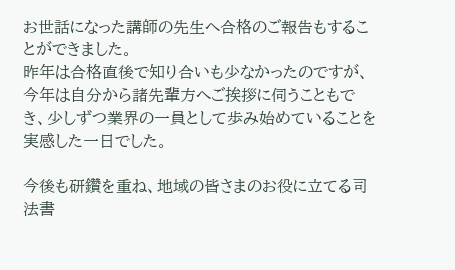お世話になった講師の先生へ合格のご報告もすることができました。
昨年は合格直後で知り合いも少なかったのですが、今年は自分から諸先輩方へご挨拶に伺うこともでき、少しずつ業界の一員として歩み始めていることを実感した一日でした。

今後も研鑽を重ね、地域の皆さまのお役に立てる司法書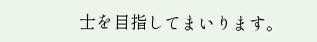士を目指してまいります。